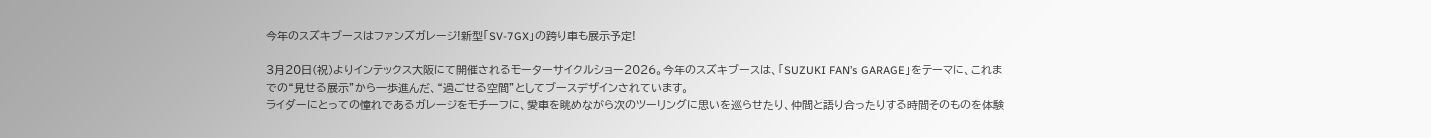今年のスズキブースはファンズガレージ!新型「SV-7GX」の跨り車も展示予定!

3月20日(祝)よりインテックス大阪にて開催されるモーターサイクルショー2026。今年のスズキブースは、「SUZUKI FAN’s GARAGE」をテーマに、これまでの“見せる展示”から一歩進んだ、“過ごせる空間”としてブースデザインされています。
ライダーにとっての憧れであるガレージをモチーフに、愛車を眺めながら次のツーリングに思いを巡らせたり、仲間と語り合ったりする時間そのものを体験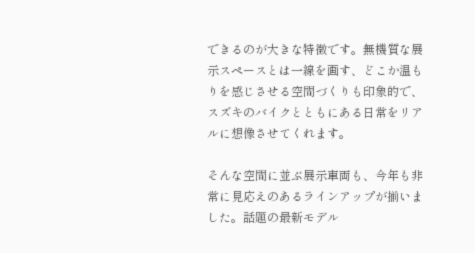できるのが大きな特徴です。無機質な展示スペースとは一線を画す、どこか温もりを感じさせる空間づくりも印象的で、スズキのバイクとともにある日常をリアルに想像させてくれます。

そんな空間に並ぶ展示車両も、今年も非常に見応えのあるラインアップが揃いました。話題の最新モデル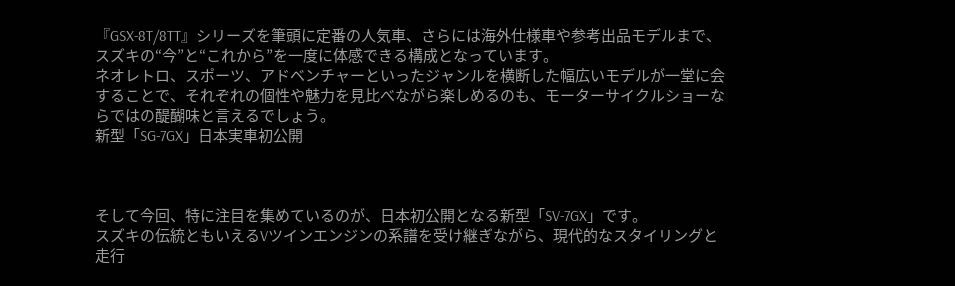『GSX-8T/8TT』シリーズを筆頭に定番の人気車、さらには海外仕様車や参考出品モデルまで、スズキの“今”と“これから”を一度に体感できる構成となっています。
ネオレトロ、スポーツ、アドベンチャーといったジャンルを横断した幅広いモデルが一堂に会することで、それぞれの個性や魅力を見比べながら楽しめるのも、モーターサイクルショーならではの醍醐味と言えるでしょう。
新型「SG-7GX」日本実車初公開



そして今回、特に注目を集めているのが、日本初公開となる新型「SV-7GX」です。
スズキの伝統ともいえるVツインエンジンの系譜を受け継ぎながら、現代的なスタイリングと走行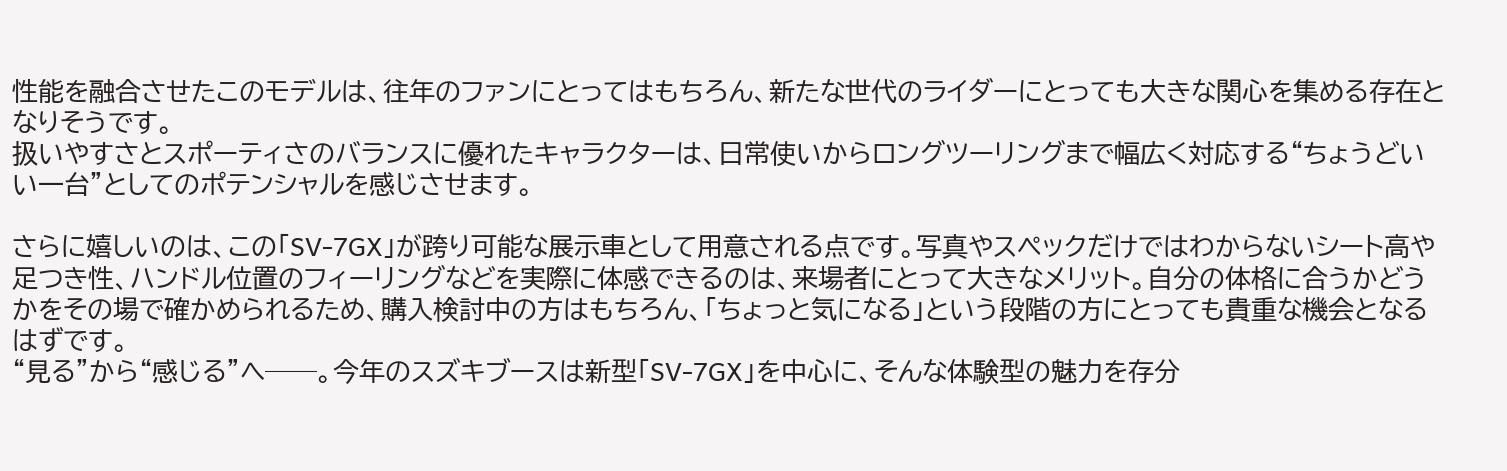性能を融合させたこのモデルは、往年のファンにとってはもちろん、新たな世代のライダーにとっても大きな関心を集める存在となりそうです。
扱いやすさとスポーティさのバランスに優れたキャラクターは、日常使いからロングツーリングまで幅広く対応する“ちょうどいい一台”としてのポテンシャルを感じさせます。

さらに嬉しいのは、この「SV-7GX」が跨り可能な展示車として用意される点です。写真やスペックだけではわからないシート高や足つき性、ハンドル位置のフィーリングなどを実際に体感できるのは、来場者にとって大きなメリット。自分の体格に合うかどうかをその場で確かめられるため、購入検討中の方はもちろん、「ちょっと気になる」という段階の方にとっても貴重な機会となるはずです。
“見る”から“感じる”へ──。今年のスズキブースは新型「SV-7GX」を中心に、そんな体験型の魅力を存分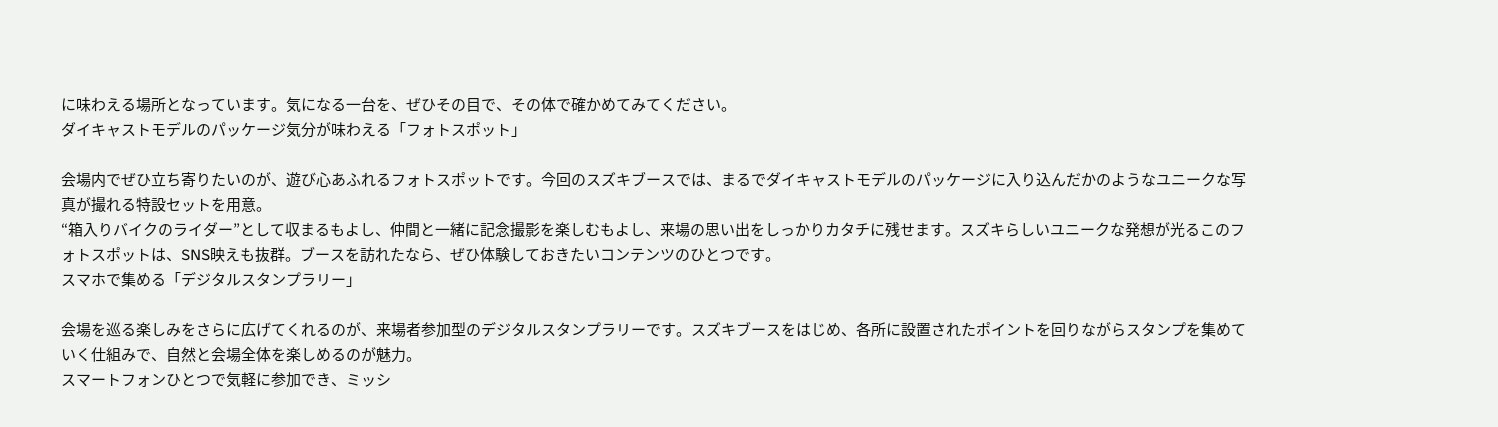に味わえる場所となっています。気になる一台を、ぜひその目で、その体で確かめてみてください。
ダイキャストモデルのパッケージ気分が味わえる「フォトスポット」

会場内でぜひ立ち寄りたいのが、遊び心あふれるフォトスポットです。今回のスズキブースでは、まるでダイキャストモデルのパッケージに入り込んだかのようなユニークな写真が撮れる特設セットを用意。
“箱入りバイクのライダー”として収まるもよし、仲間と一緒に記念撮影を楽しむもよし、来場の思い出をしっかりカタチに残せます。スズキらしいユニークな発想が光るこのフォトスポットは、SNS映えも抜群。ブースを訪れたなら、ぜひ体験しておきたいコンテンツのひとつです。
スマホで集める「デジタルスタンプラリー」

会場を巡る楽しみをさらに広げてくれるのが、来場者参加型のデジタルスタンプラリーです。スズキブースをはじめ、各所に設置されたポイントを回りながらスタンプを集めていく仕組みで、自然と会場全体を楽しめるのが魅力。
スマートフォンひとつで気軽に参加でき、ミッシ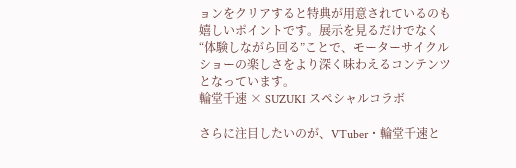ョンをクリアすると特典が用意されているのも嬉しいポイントです。展示を見るだけでなく“体験しながら回る”ことで、モーターサイクルショーの楽しさをより深く味わえるコンテンツとなっています。
輪堂千速 × SUZUKI スペシャルコラボ

さらに注目したいのが、VTuber・輪堂千速と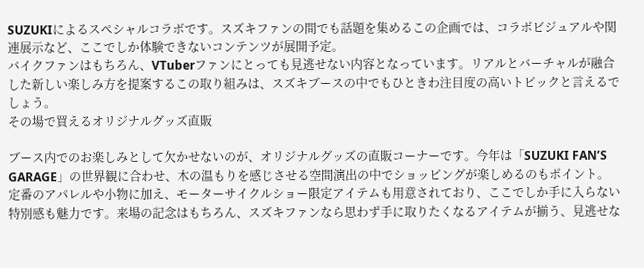SUZUKIによるスペシャルコラボです。スズキファンの間でも話題を集めるこの企画では、コラボビジュアルや関連展示など、ここでしか体験できないコンテンツが展開予定。
バイクファンはもちろん、VTuberファンにとっても見逃せない内容となっています。リアルとバーチャルが融合した新しい楽しみ方を提案するこの取り組みは、スズキブースの中でもひときわ注目度の高いトピックと言えるでしょう。
その場で買えるオリジナルグッズ直販

ブース内でのお楽しみとして欠かせないのが、オリジナルグッズの直販コーナーです。今年は「SUZUKI FAN’S GARAGE」の世界観に合わせ、木の温もりを感じさせる空間演出の中でショッピングが楽しめるのもポイント。
定番のアパレルや小物に加え、モーターサイクルショー限定アイテムも用意されており、ここでしか手に入らない特別感も魅力です。来場の記念はもちろん、スズキファンなら思わず手に取りたくなるアイテムが揃う、見逃せな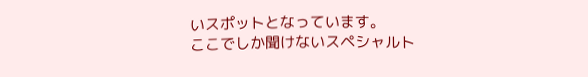いスポットとなっています。
ここでしか聞けないスペシャルト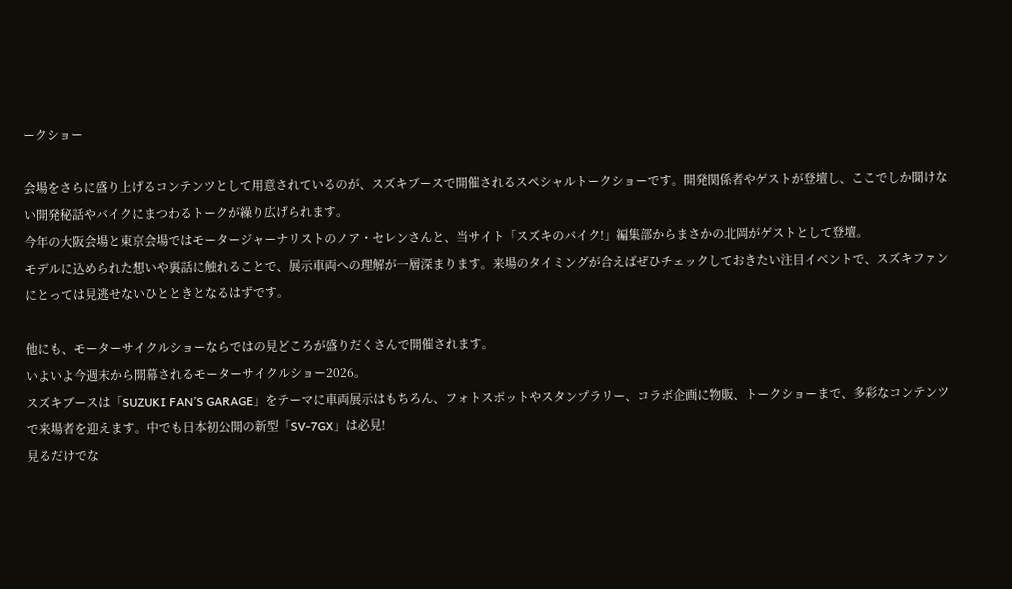ークショー

会場をさらに盛り上げるコンテンツとして用意されているのが、スズキブースで開催されるスペシャルトークショーです。開発関係者やゲストが登壇し、ここでしか聞けない開発秘話やバイクにまつわるトークが繰り広げられます。
今年の大阪会場と東京会場ではモータージャーナリストのノア・セレンさんと、当サイト「スズキのバイク!」編集部からまさかの北岡がゲストとして登壇。
モデルに込められた想いや裏話に触れることで、展示車両への理解が一層深まります。来場のタイミングが合えばぜひチェックしておきたい注目イベントで、スズキファンにとっては見逃せないひとときとなるはずです。

他にも、モーターサイクルショーならではの見どころが盛りだくさんで開催されます。
いよいよ今週末から開幕されるモーターサイクルショー2026。
スズキブースは「SUZUKI FAN’S GARAGE」をテーマに車両展示はもちろん、フォトスポットやスタンプラリー、コラボ企画に物販、トークショーまで、多彩なコンテンツで来場者を迎えます。中でも日本初公開の新型「SV-7GX」は必見!
見るだけでな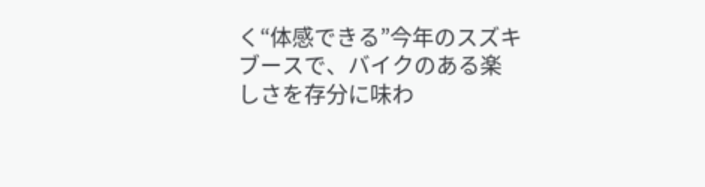く“体感できる”今年のスズキブースで、バイクのある楽しさを存分に味わ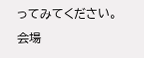ってみてください。
会場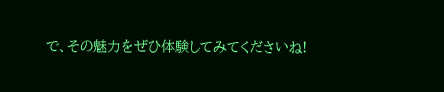で、その魅力をぜひ体験してみてくださいね!